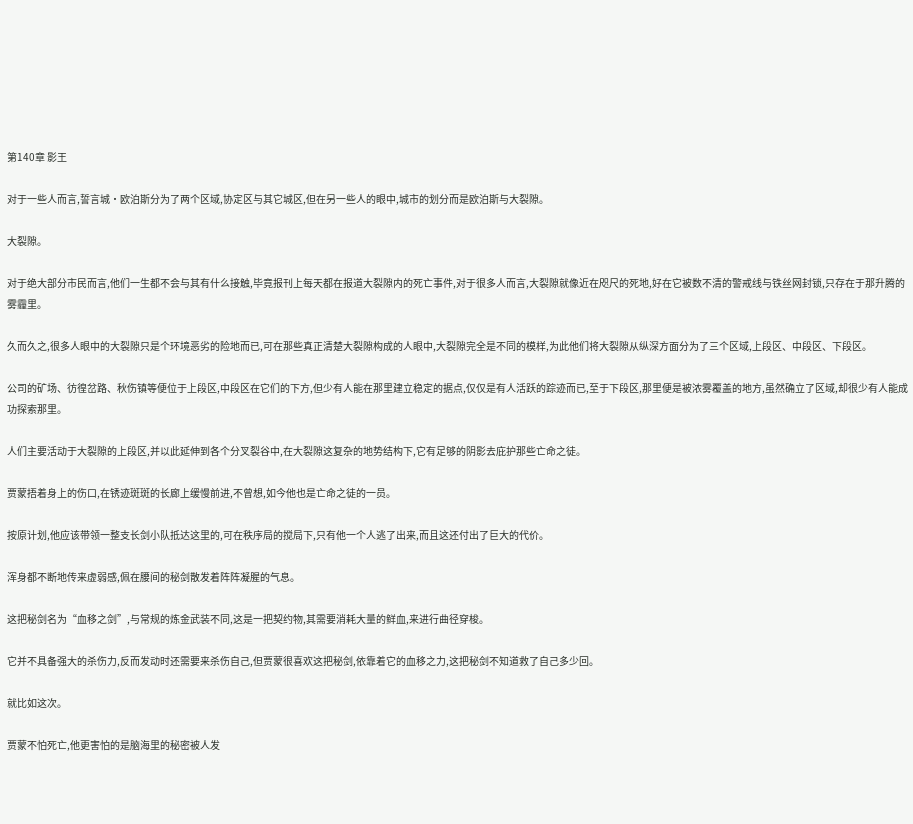第140章 影王

对于一些人而言,誓言城·欧泊斯分为了两个区域,协定区与其它城区,但在另一些人的眼中,城市的划分而是欧泊斯与大裂隙。

大裂隙。

对于绝大部分市民而言,他们一生都不会与其有什么接触,毕竟报刊上每天都在报道大裂隙内的死亡事件,对于很多人而言,大裂隙就像近在咫尺的死地,好在它被数不清的警戒线与铁丝网封锁,只存在于那升腾的雾霾里。

久而久之,很多人眼中的大裂隙只是个环境恶劣的险地而已,可在那些真正清楚大裂隙构成的人眼中,大裂隙完全是不同的模样,为此他们将大裂隙从纵深方面分为了三个区域,上段区、中段区、下段区。

公司的矿场、彷徨岔路、秋伤镇等便位于上段区,中段区在它们的下方,但少有人能在那里建立稳定的据点,仅仅是有人活跃的踪迹而已,至于下段区,那里便是被浓雾覆盖的地方,虽然确立了区域,却很少有人能成功探索那里。

人们主要活动于大裂隙的上段区,并以此延伸到各个分叉裂谷中,在大裂隙这复杂的地势结构下,它有足够的阴影去庇护那些亡命之徒。

贾蒙捂着身上的伤口,在锈迹斑斑的长廊上缓慢前进,不曾想,如今他也是亡命之徒的一员。

按原计划,他应该带领一整支长剑小队抵达这里的,可在秩序局的搅局下,只有他一个人逃了出来,而且这还付出了巨大的代价。

浑身都不断地传来虚弱感,佩在腰间的秘剑散发着阵阵凝腥的气息。

这把秘剑名为“血移之剑”,与常规的炼金武装不同,这是一把契约物,其需要消耗大量的鲜血,来进行曲径穿梭。

它并不具备强大的杀伤力,反而发动时还需要来杀伤自己,但贾蒙很喜欢这把秘剑,依靠着它的血移之力,这把秘剑不知道救了自己多少回。

就比如这次。

贾蒙不怕死亡,他更害怕的是脑海里的秘密被人发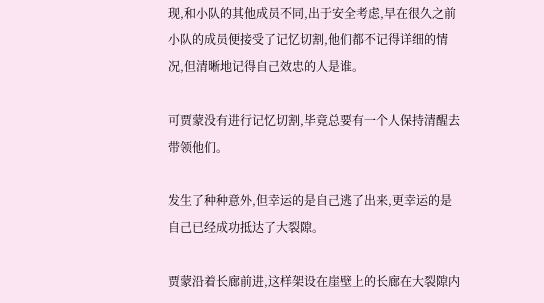现,和小队的其他成员不同,出于安全考虑,早在很久之前小队的成员便接受了记忆切割,他们都不记得详细的情况,但清晰地记得自己效忠的人是谁。

可贾蒙没有进行记忆切割,毕竟总要有一个人保持清醒去带领他们。

发生了种种意外,但幸运的是自己逃了出来,更幸运的是自己已经成功抵达了大裂隙。

贾蒙沿着长廊前进,这样架设在崖壁上的长廊在大裂隙内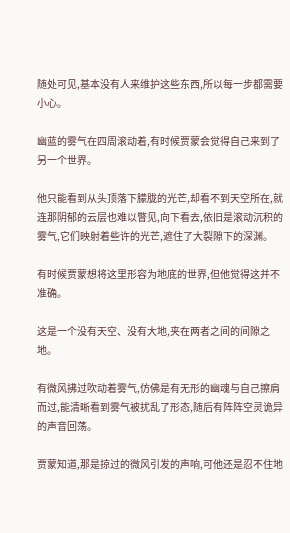随处可见,基本没有人来维护这些东西,所以每一步都需要小心。

幽蓝的雾气在四周滚动着,有时候贾蒙会觉得自己来到了另一个世界。

他只能看到从头顶落下朦胧的光芒,却看不到天空所在,就连那阴郁的云层也难以瞥见,向下看去,依旧是滚动沉积的雾气,它们映射着些许的光芒,遮住了大裂隙下的深渊。

有时候贾蒙想将这里形容为地底的世界,但他觉得这并不准确。

这是一个没有天空、没有大地,夹在两者之间的间隙之地。

有微风拂过吹动着雾气,仿佛是有无形的幽魂与自己擦肩而过,能清晰看到雾气被扰乱了形态,随后有阵阵空灵诡异的声音回荡。

贾蒙知道,那是掠过的微风引发的声响,可他还是忍不住地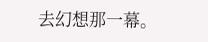去幻想那一幕。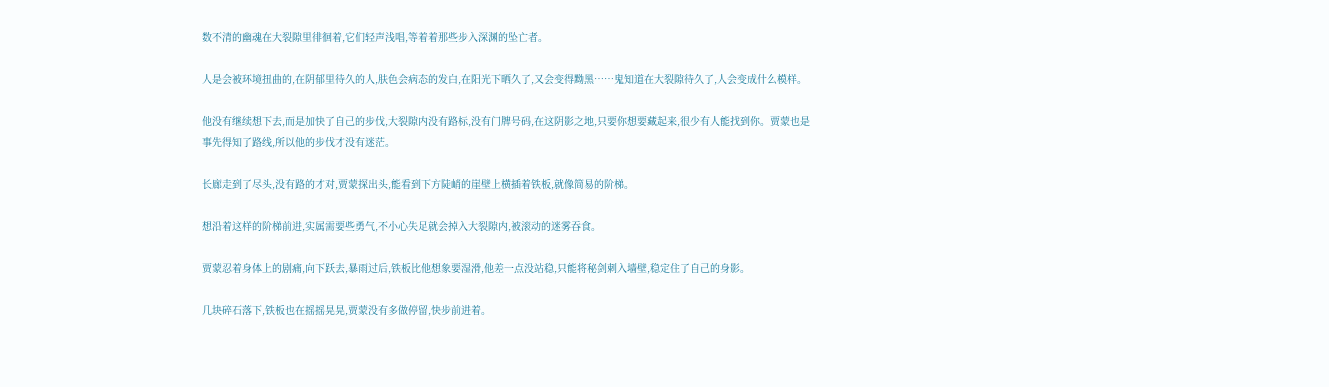数不清的幽魂在大裂隙里徘徊着,它们轻声浅唱,等着着那些步入深渊的坠亡者。

人是会被环境扭曲的,在阴郁里待久的人,肤色会病态的发白,在阳光下晒久了,又会变得黝黑……鬼知道在大裂隙待久了,人会变成什么模样。

他没有继续想下去,而是加快了自己的步伐,大裂隙内没有路标,没有门牌号码,在这阴影之地,只要你想要藏起来,很少有人能找到你。贾蒙也是事先得知了路线,所以他的步伐才没有迷茫。

长廊走到了尽头,没有路的才对,贾蒙探出头,能看到下方陡峭的崖壁上横插着铁板,就像简易的阶梯。

想沿着这样的阶梯前进,实属需要些勇气,不小心失足就会掉入大裂隙内,被滚动的迷雾吞食。

贾蒙忍着身体上的剧痛,向下跃去,暴雨过后,铁板比他想象要湿滑,他差一点没站稳,只能将秘剑刺入墙壁,稳定住了自己的身影。

几块碎石落下,铁板也在摇摇晃晃,贾蒙没有多做停留,快步前进着。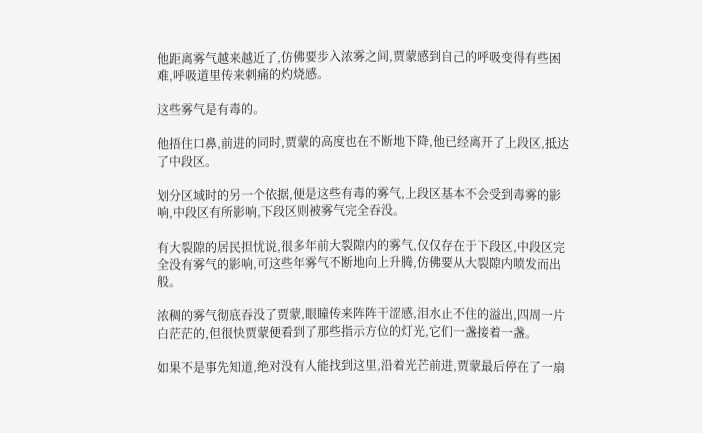他距离雾气越来越近了,仿佛要步入浓雾之间,贾蒙感到自己的呼吸变得有些困难,呼吸道里传来刺痛的灼烧感。

这些雾气是有毒的。

他捂住口鼻,前进的同时,贾蒙的高度也在不断地下降,他已经离开了上段区,抵达了中段区。

划分区域时的另一个依据,便是这些有毒的雾气,上段区基本不会受到毒雾的影响,中段区有所影响,下段区则被雾气完全吞没。

有大裂隙的居民担忧说,很多年前大裂隙内的雾气,仅仅存在于下段区,中段区完全没有雾气的影响,可这些年雾气不断地向上升腾,仿佛要从大裂隙内喷发而出般。

浓稠的雾气彻底吞没了贾蒙,眼瞳传来阵阵干涩感,泪水止不住的溢出,四周一片白茫茫的,但很快贾蒙便看到了那些指示方位的灯光,它们一盏接着一盏。

如果不是事先知道,绝对没有人能找到这里,沿着光芒前进,贾蒙最后停在了一扇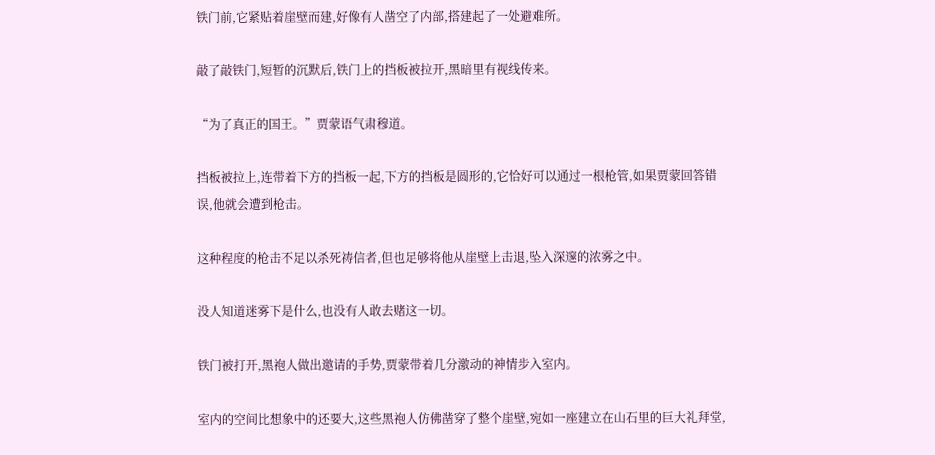铁门前,它紧贴着崖壁而建,好像有人凿空了内部,搭建起了一处避难所。

敲了敲铁门,短暂的沉默后,铁门上的挡板被拉开,黑暗里有视线传来。

“为了真正的国王。”贾蒙语气肃穆道。

挡板被拉上,连带着下方的挡板一起,下方的挡板是圆形的,它恰好可以通过一根枪管,如果贾蒙回答错误,他就会遭到枪击。

这种程度的枪击不足以杀死祷信者,但也足够将他从崖壁上击退,坠入深邃的浓雾之中。

没人知道迷雾下是什么,也没有人敢去赌这一切。

铁门被打开,黑袍人做出邀请的手势,贾蒙带着几分激动的神情步入室内。

室内的空间比想象中的还要大,这些黑袍人仿佛凿穿了整个崖壁,宛如一座建立在山石里的巨大礼拜堂,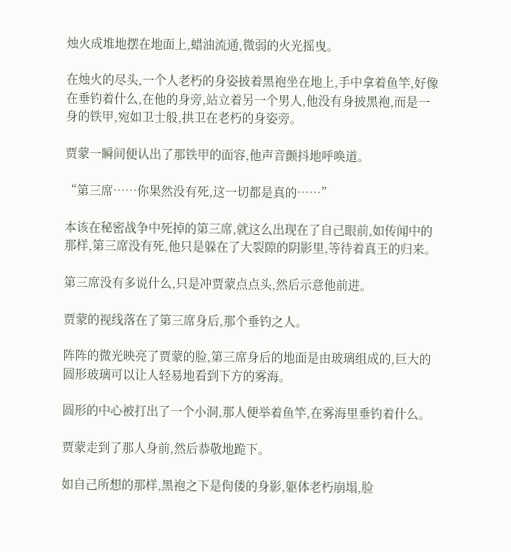烛火成堆地摆在地面上,蜡油流通,微弱的火光摇曳。

在烛火的尽头,一个人老朽的身姿披着黑袍坐在地上,手中拿着鱼竿,好像在垂钓着什么,在他的身旁,站立着另一个男人,他没有身披黑袍,而是一身的铁甲,宛如卫士般,拱卫在老朽的身姿旁。

贾蒙一瞬间便认出了那铁甲的面容,他声音颤抖地呼唤道。

“第三席……你果然没有死,这一切都是真的……”

本该在秘密战争中死掉的第三席,就这么出现在了自己眼前,如传闻中的那样,第三席没有死,他只是躲在了大裂隙的阴影里,等待着真王的归来。

第三席没有多说什么,只是冲贾蒙点点头,然后示意他前进。

贾蒙的视线落在了第三席身后,那个垂钓之人。

阵阵的微光映亮了贾蒙的脸,第三席身后的地面是由玻璃组成的,巨大的圆形玻璃可以让人轻易地看到下方的雾海。

圆形的中心被打出了一个小洞,那人便举着鱼竿,在雾海里垂钓着什么。

贾蒙走到了那人身前,然后恭敬地跪下。

如自己所想的那样,黑袍之下是佝偻的身影,躯体老朽崩塌,脸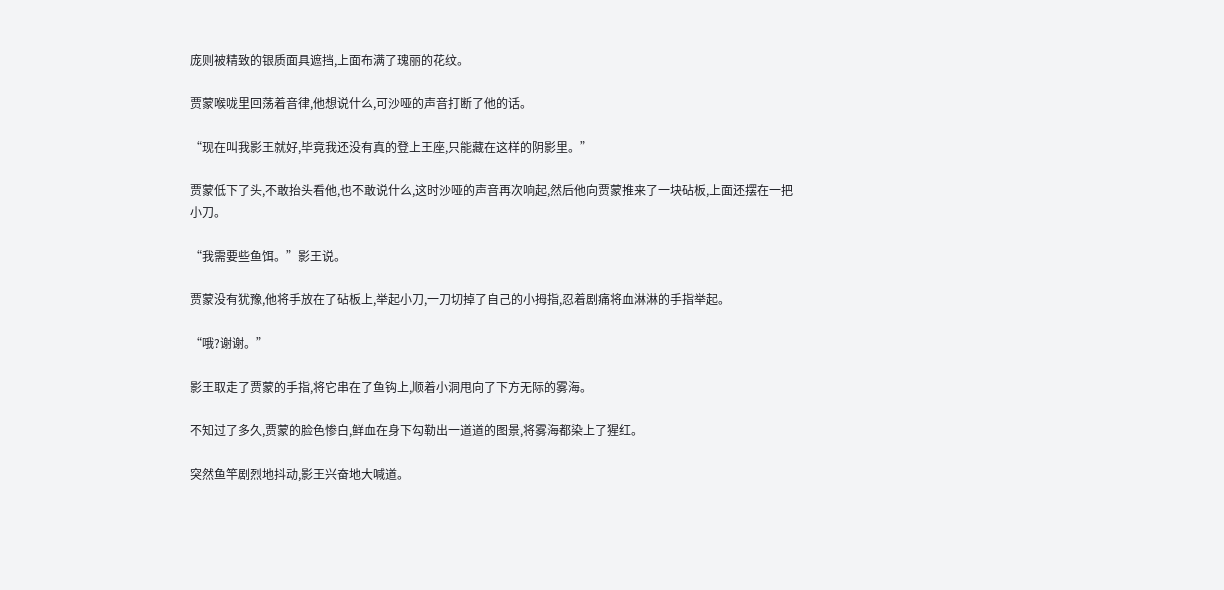庞则被精致的银质面具遮挡,上面布满了瑰丽的花纹。

贾蒙喉咙里回荡着音律,他想说什么,可沙哑的声音打断了他的话。

“现在叫我影王就好,毕竟我还没有真的登上王座,只能藏在这样的阴影里。”

贾蒙低下了头,不敢抬头看他,也不敢说什么,这时沙哑的声音再次响起,然后他向贾蒙推来了一块砧板,上面还摆在一把小刀。

“我需要些鱼饵。”影王说。

贾蒙没有犹豫,他将手放在了砧板上,举起小刀,一刀切掉了自己的小拇指,忍着剧痛将血淋淋的手指举起。

“哦?谢谢。”

影王取走了贾蒙的手指,将它串在了鱼钩上,顺着小洞甩向了下方无际的雾海。

不知过了多久,贾蒙的脸色惨白,鲜血在身下勾勒出一道道的图景,将雾海都染上了猩红。

突然鱼竿剧烈地抖动,影王兴奋地大喊道。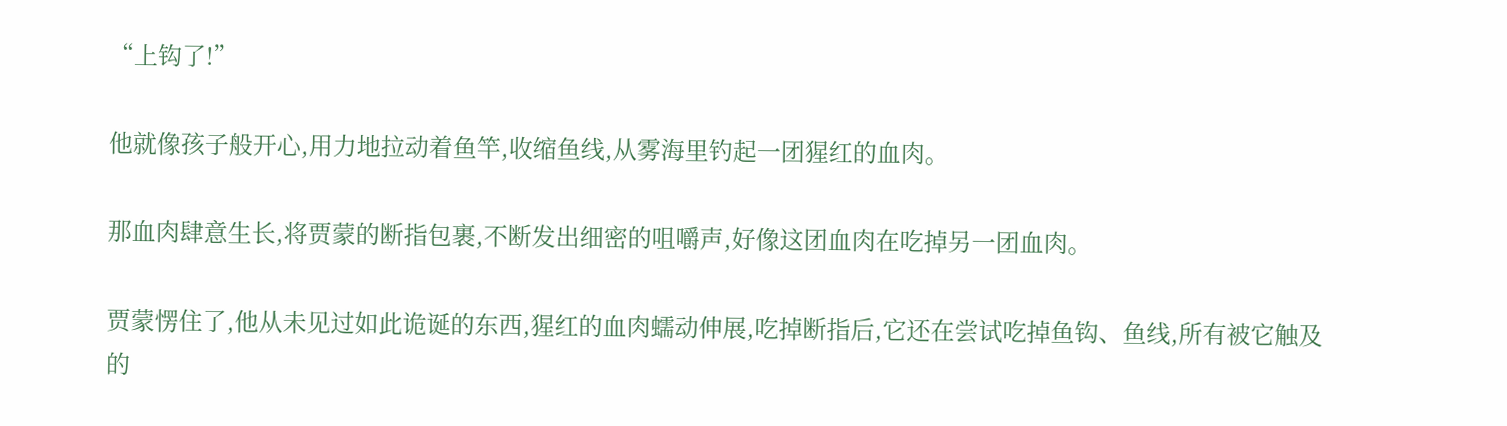“上钩了!”

他就像孩子般开心,用力地拉动着鱼竿,收缩鱼线,从雾海里钓起一团猩红的血肉。

那血肉肆意生长,将贾蒙的断指包裹,不断发出细密的咀嚼声,好像这团血肉在吃掉另一团血肉。

贾蒙愣住了,他从未见过如此诡诞的东西,猩红的血肉蠕动伸展,吃掉断指后,它还在尝试吃掉鱼钩、鱼线,所有被它触及的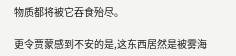物质都将被它吞食殆尽。

更令贾蒙感到不安的是,这东西居然是被雾海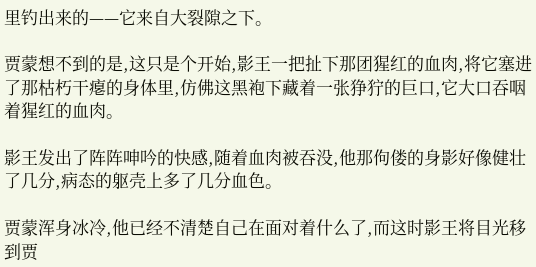里钓出来的——它来自大裂隙之下。

贾蒙想不到的是,这只是个开始,影王一把扯下那团猩红的血肉,将它塞进了那枯朽干瘪的身体里,仿佛这黑袍下藏着一张狰狞的巨口,它大口吞咽着猩红的血肉。

影王发出了阵阵呻吟的快感,随着血肉被吞没,他那佝偻的身影好像健壮了几分,病态的躯壳上多了几分血色。

贾蒙浑身冰冷,他已经不清楚自己在面对着什么了,而这时影王将目光移到贾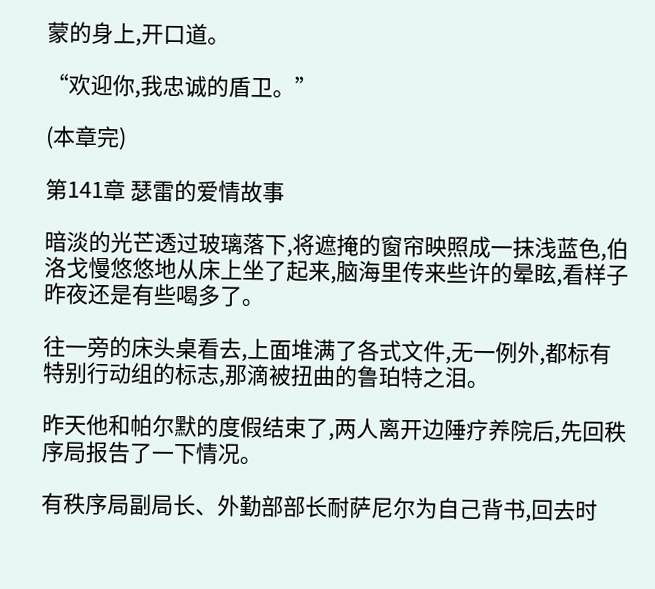蒙的身上,开口道。

“欢迎你,我忠诚的盾卫。”

(本章完)

第141章 瑟雷的爱情故事

暗淡的光芒透过玻璃落下,将遮掩的窗帘映照成一抹浅蓝色,伯洛戈慢悠悠地从床上坐了起来,脑海里传来些许的晕眩,看样子昨夜还是有些喝多了。

往一旁的床头桌看去,上面堆满了各式文件,无一例外,都标有特别行动组的标志,那滴被扭曲的鲁珀特之泪。

昨天他和帕尔默的度假结束了,两人离开边陲疗养院后,先回秩序局报告了一下情况。

有秩序局副局长、外勤部部长耐萨尼尔为自己背书,回去时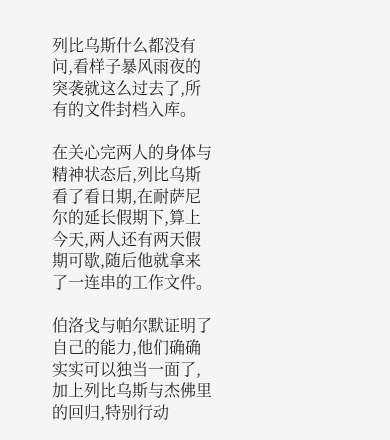列比乌斯什么都没有问,看样子暴风雨夜的突袭就这么过去了,所有的文件封档入库。

在关心完两人的身体与精神状态后,列比乌斯看了看日期,在耐萨尼尔的延长假期下,算上今天,两人还有两天假期可歇,随后他就拿来了一连串的工作文件。

伯洛戈与帕尔默证明了自己的能力,他们确确实实可以独当一面了,加上列比乌斯与杰佛里的回归,特别行动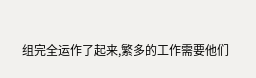组完全运作了起来,繁多的工作需要他们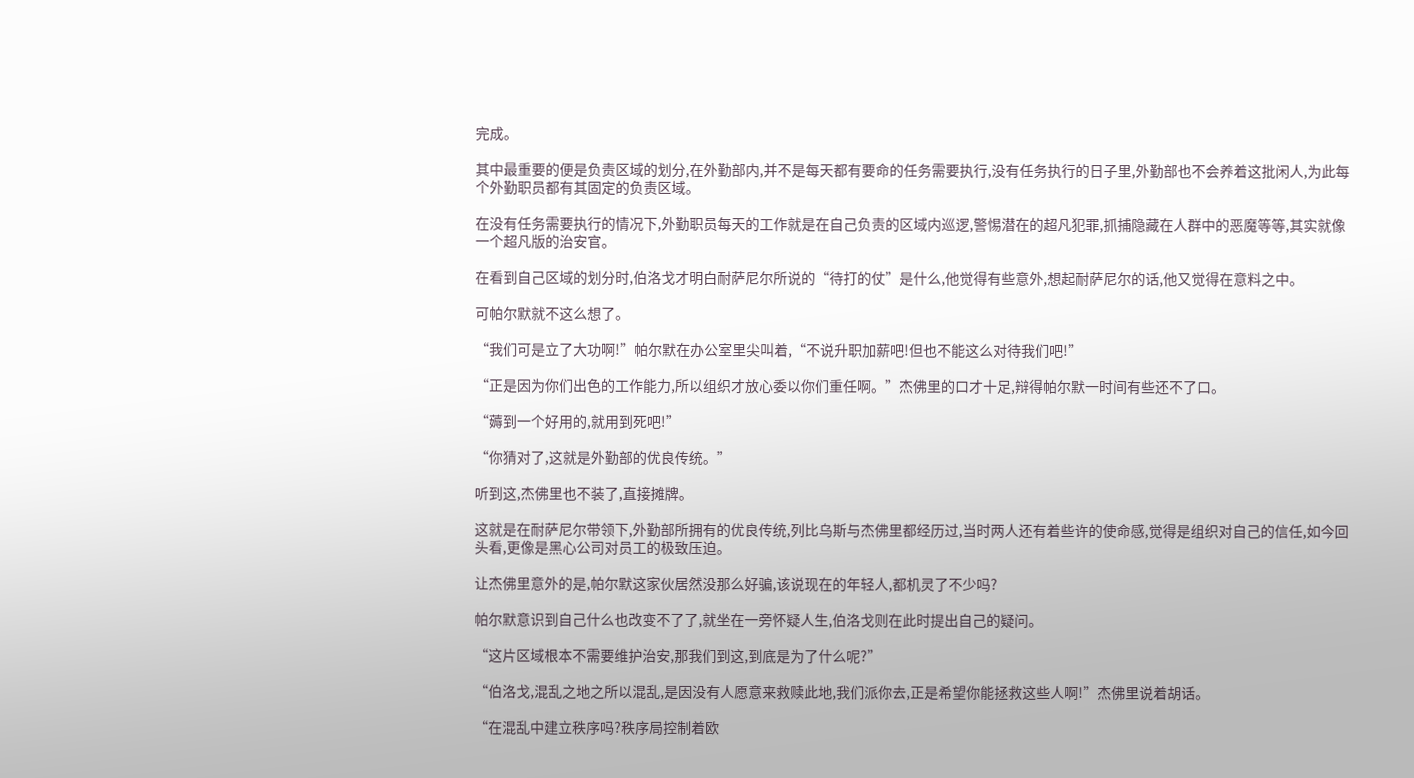完成。

其中最重要的便是负责区域的划分,在外勤部内,并不是每天都有要命的任务需要执行,没有任务执行的日子里,外勤部也不会养着这批闲人,为此每个外勤职员都有其固定的负责区域。

在没有任务需要执行的情况下,外勤职员每天的工作就是在自己负责的区域内巡逻,警惕潜在的超凡犯罪,抓捕隐藏在人群中的恶魔等等,其实就像一个超凡版的治安官。

在看到自己区域的划分时,伯洛戈才明白耐萨尼尔所说的“待打的仗”是什么,他觉得有些意外,想起耐萨尼尔的话,他又觉得在意料之中。

可帕尔默就不这么想了。

“我们可是立了大功啊!”帕尔默在办公室里尖叫着,“不说升职加薪吧!但也不能这么对待我们吧!”

“正是因为你们出色的工作能力,所以组织才放心委以你们重任啊。”杰佛里的口才十足,辩得帕尔默一时间有些还不了口。

“薅到一个好用的,就用到死吧!”

“你猜对了,这就是外勤部的优良传统。”

听到这,杰佛里也不装了,直接摊牌。

这就是在耐萨尼尔带领下,外勤部所拥有的优良传统,列比乌斯与杰佛里都经历过,当时两人还有着些许的使命感,觉得是组织对自己的信任,如今回头看,更像是黑心公司对员工的极致压迫。

让杰佛里意外的是,帕尔默这家伙居然没那么好骗,该说现在的年轻人,都机灵了不少吗?

帕尔默意识到自己什么也改变不了了,就坐在一旁怀疑人生,伯洛戈则在此时提出自己的疑问。

“这片区域根本不需要维护治安,那我们到这,到底是为了什么呢?”

“伯洛戈,混乱之地之所以混乱,是因没有人愿意来救赎此地,我们派你去,正是希望你能拯救这些人啊!”杰佛里说着胡话。

“在混乱中建立秩序吗?秩序局控制着欧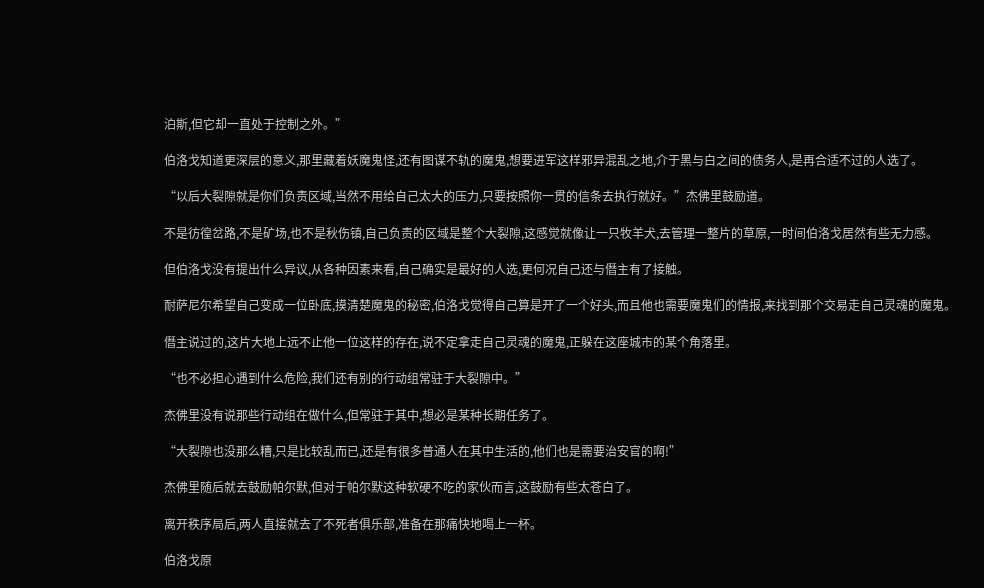泊斯,但它却一直处于控制之外。”

伯洛戈知道更深层的意义,那里藏着妖魔鬼怪,还有图谋不轨的魔鬼,想要进军这样邪异混乱之地,介于黑与白之间的债务人,是再合适不过的人选了。

“以后大裂隙就是你们负责区域,当然不用给自己太大的压力,只要按照你一贯的信条去执行就好。”杰佛里鼓励道。

不是彷徨岔路,不是矿场,也不是秋伤镇,自己负责的区域是整个大裂隙,这感觉就像让一只牧羊犬,去管理一整片的草原,一时间伯洛戈居然有些无力感。

但伯洛戈没有提出什么异议,从各种因素来看,自己确实是最好的人选,更何况自己还与僭主有了接触。

耐萨尼尔希望自己变成一位卧底,摸清楚魔鬼的秘密,伯洛戈觉得自己算是开了一个好头,而且他也需要魔鬼们的情报,来找到那个交易走自己灵魂的魔鬼。

僭主说过的,这片大地上远不止他一位这样的存在,说不定拿走自己灵魂的魔鬼,正躲在这座城市的某个角落里。

“也不必担心遇到什么危险,我们还有别的行动组常驻于大裂隙中。”

杰佛里没有说那些行动组在做什么,但常驻于其中,想必是某种长期任务了。

“大裂隙也没那么糟,只是比较乱而已,还是有很多普通人在其中生活的,他们也是需要治安官的啊!”

杰佛里随后就去鼓励帕尔默,但对于帕尔默这种软硬不吃的家伙而言,这鼓励有些太苍白了。

离开秩序局后,两人直接就去了不死者俱乐部,准备在那痛快地喝上一杯。

伯洛戈原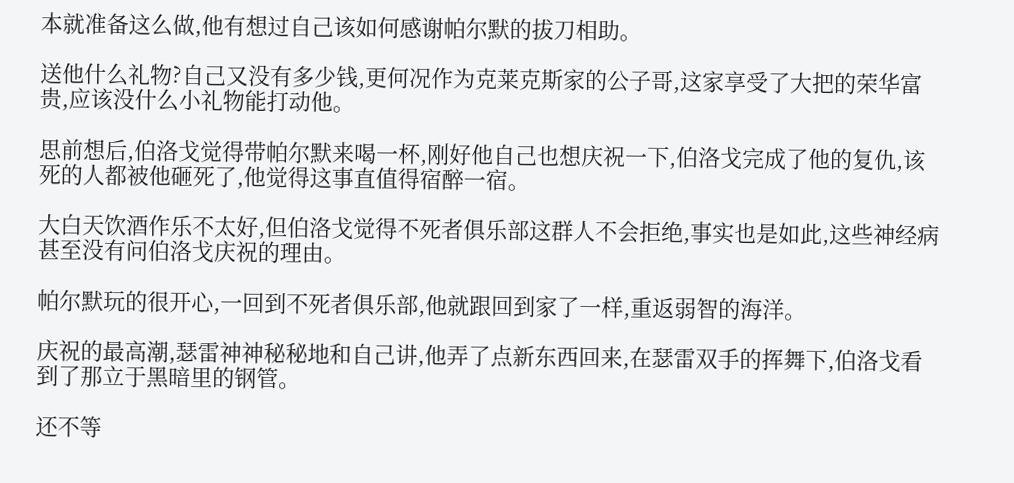本就准备这么做,他有想过自己该如何感谢帕尔默的拔刀相助。

送他什么礼物?自己又没有多少钱,更何况作为克莱克斯家的公子哥,这家享受了大把的荣华富贵,应该没什么小礼物能打动他。

思前想后,伯洛戈觉得带帕尔默来喝一杯,刚好他自己也想庆祝一下,伯洛戈完成了他的复仇,该死的人都被他砸死了,他觉得这事直值得宿醉一宿。

大白天饮酒作乐不太好,但伯洛戈觉得不死者俱乐部这群人不会拒绝,事实也是如此,这些神经病甚至没有问伯洛戈庆祝的理由。

帕尔默玩的很开心,一回到不死者俱乐部,他就跟回到家了一样,重返弱智的海洋。

庆祝的最高潮,瑟雷神神秘秘地和自己讲,他弄了点新东西回来,在瑟雷双手的挥舞下,伯洛戈看到了那立于黑暗里的钢管。

还不等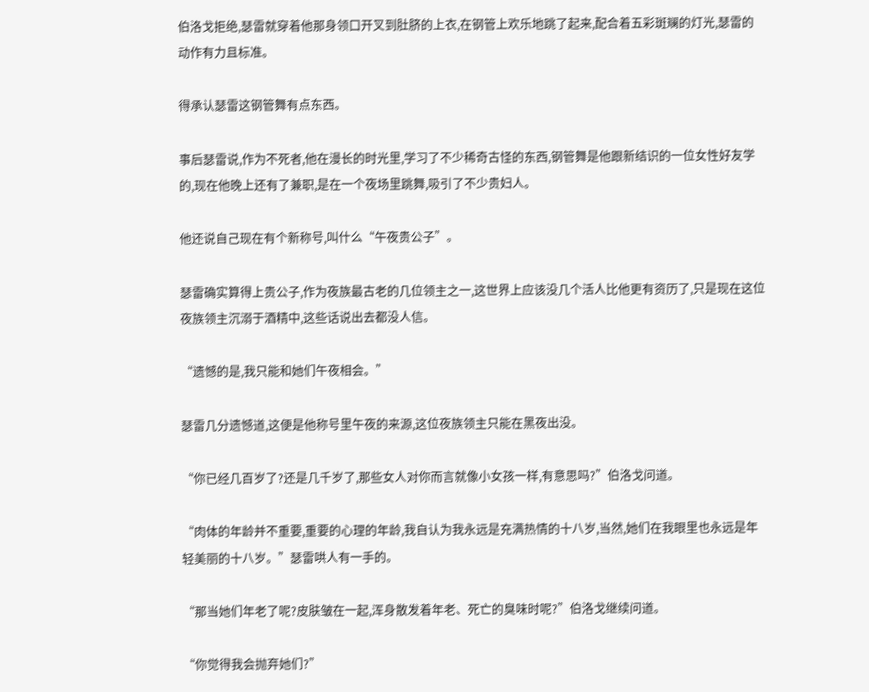伯洛戈拒绝,瑟雷就穿着他那身领口开叉到肚脐的上衣,在钢管上欢乐地跳了起来,配合着五彩斑斓的灯光,瑟雷的动作有力且标准。

得承认瑟雷这钢管舞有点东西。

事后瑟雷说,作为不死者,他在漫长的时光里,学习了不少稀奇古怪的东西,钢管舞是他跟新结识的一位女性好友学的,现在他晚上还有了兼职,是在一个夜场里跳舞,吸引了不少贵妇人。

他还说自己现在有个新称号,叫什么“午夜贵公子”。

瑟雷确实算得上贵公子,作为夜族最古老的几位领主之一,这世界上应该没几个活人比他更有资历了,只是现在这位夜族领主沉溺于酒精中,这些话说出去都没人信。

“遗憾的是,我只能和她们午夜相会。”

瑟雷几分遗憾道,这便是他称号里午夜的来源,这位夜族领主只能在黑夜出没。

“你已经几百岁了?还是几千岁了,那些女人对你而言就像小女孩一样,有意思吗?”伯洛戈问道。

“肉体的年龄并不重要,重要的心理的年龄,我自认为我永远是充满热情的十八岁,当然,她们在我眼里也永远是年轻美丽的十八岁。”瑟雷哄人有一手的。

“那当她们年老了呢?皮肤皱在一起,浑身散发着年老、死亡的臭味时呢?”伯洛戈继续问道。

“你觉得我会抛弃她们?”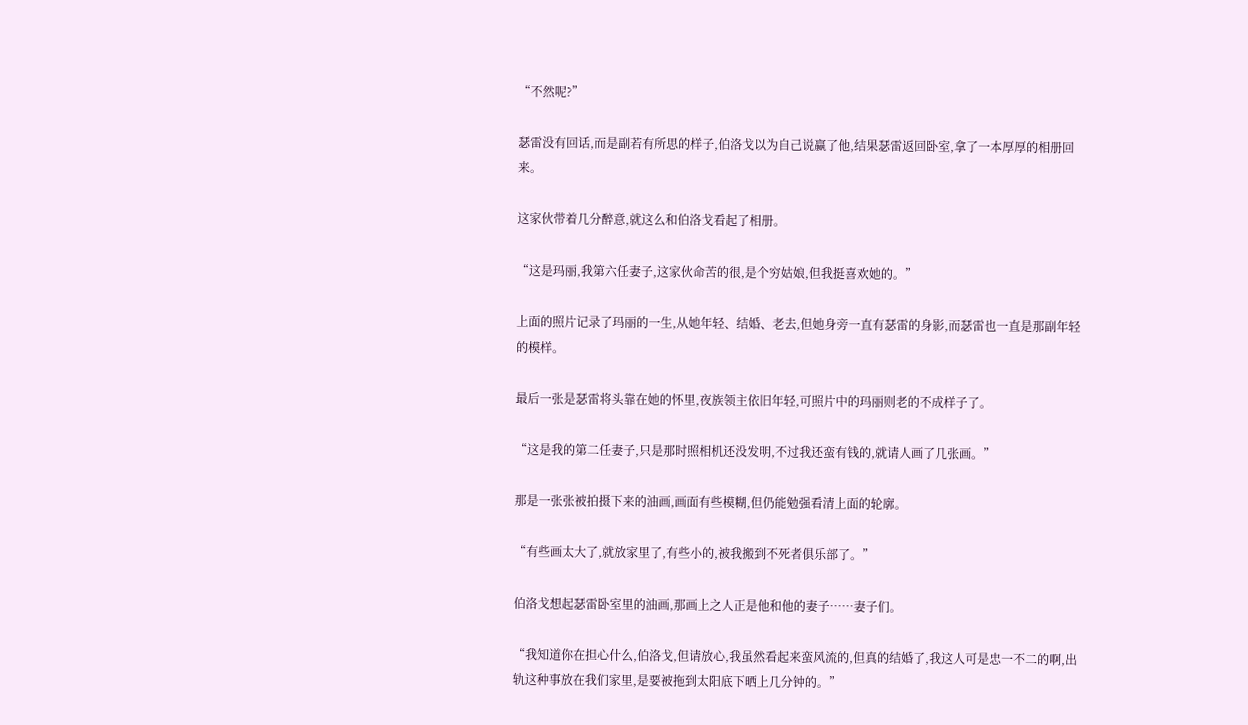“不然呢?”

瑟雷没有回话,而是副若有所思的样子,伯洛戈以为自己说赢了他,结果瑟雷返回卧室,拿了一本厚厚的相册回来。

这家伙带着几分醉意,就这么和伯洛戈看起了相册。

“这是玛丽,我第六任妻子,这家伙命苦的很,是个穷姑娘,但我挺喜欢她的。”

上面的照片记录了玛丽的一生,从她年轻、结婚、老去,但她身旁一直有瑟雷的身影,而瑟雷也一直是那副年轻的模样。

最后一张是瑟雷将头靠在她的怀里,夜族领主依旧年轻,可照片中的玛丽则老的不成样子了。

“这是我的第二任妻子,只是那时照相机还没发明,不过我还蛮有钱的,就请人画了几张画。”

那是一张张被拍摄下来的油画,画面有些模糊,但仍能勉强看清上面的轮廓。

“有些画太大了,就放家里了,有些小的,被我搬到不死者俱乐部了。”

伯洛戈想起瑟雷卧室里的油画,那画上之人正是他和他的妻子……妻子们。

“我知道你在担心什么,伯洛戈,但请放心,我虽然看起来蛮风流的,但真的结婚了,我这人可是忠一不二的啊,出轨这种事放在我们家里,是要被拖到太阳底下晒上几分钟的。”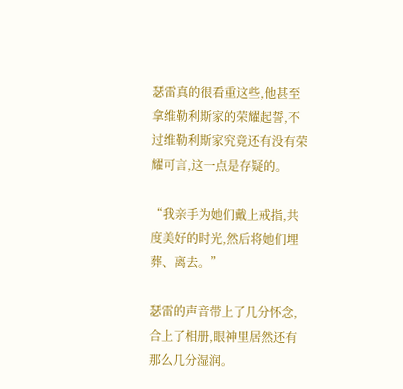瑟雷真的很看重这些,他甚至拿维勒利斯家的荣耀起誓,不过维勒利斯家究竟还有没有荣耀可言,这一点是存疑的。

“我亲手为她们戴上戒指,共度美好的时光,然后将她们埋葬、离去。”

瑟雷的声音带上了几分怀念,合上了相册,眼神里居然还有那么几分湿润。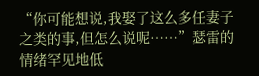“你可能想说,我娶了这么多任妻子之类的事,但怎么说呢……”瑟雷的情绪罕见地低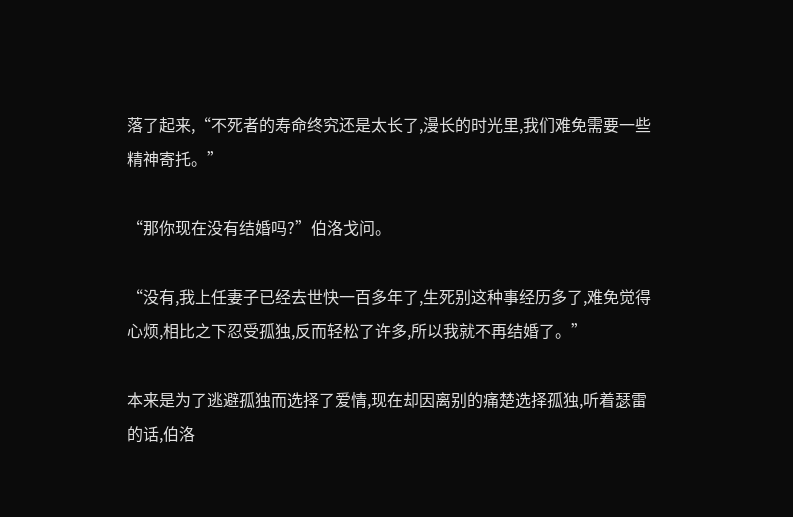落了起来,“不死者的寿命终究还是太长了,漫长的时光里,我们难免需要一些精神寄托。”

“那你现在没有结婚吗?”伯洛戈问。

“没有,我上任妻子已经去世快一百多年了,生死别这种事经历多了,难免觉得心烦,相比之下忍受孤独,反而轻松了许多,所以我就不再结婚了。”

本来是为了逃避孤独而选择了爱情,现在却因离别的痛楚选择孤独,听着瑟雷的话,伯洛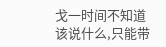戈一时间不知道该说什么,只能带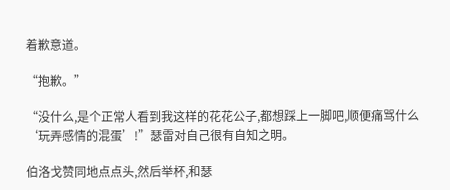着歉意道。

“抱歉。”

“没什么,是个正常人看到我这样的花花公子,都想踩上一脚吧,顺便痛骂什么‘玩弄感情的混蛋’!”瑟雷对自己很有自知之明。

伯洛戈赞同地点点头,然后举杯,和瑟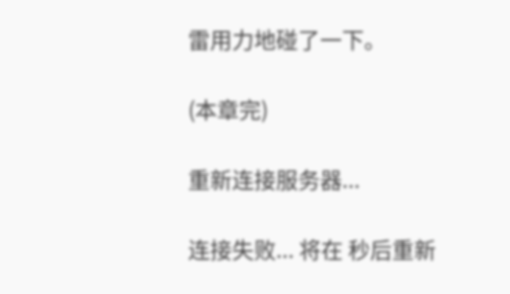雷用力地碰了一下。

(本章完)

重新连接服务器...

连接失败... 将在 秒后重新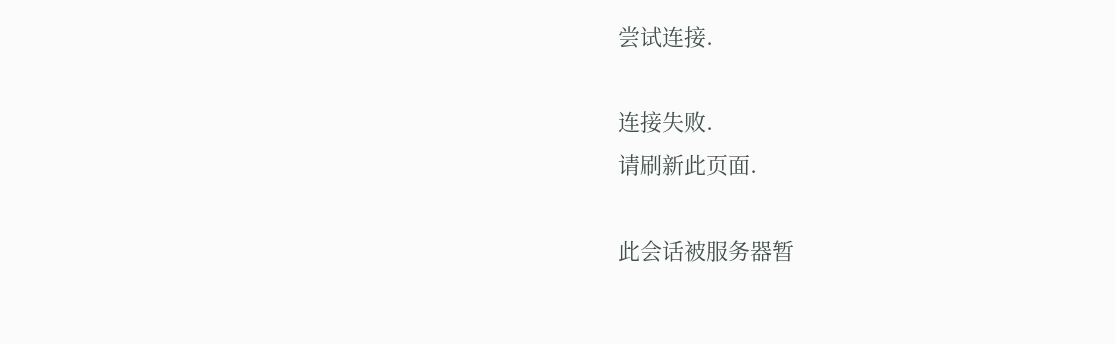尝试连接.

连接失败.
请刷新此页面.

此会话被服务器暂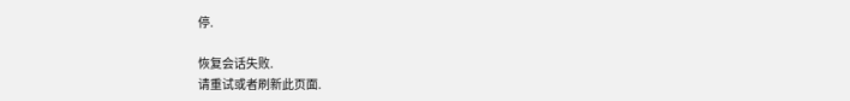停.

恢复会话失败.
请重试或者刷新此页面.